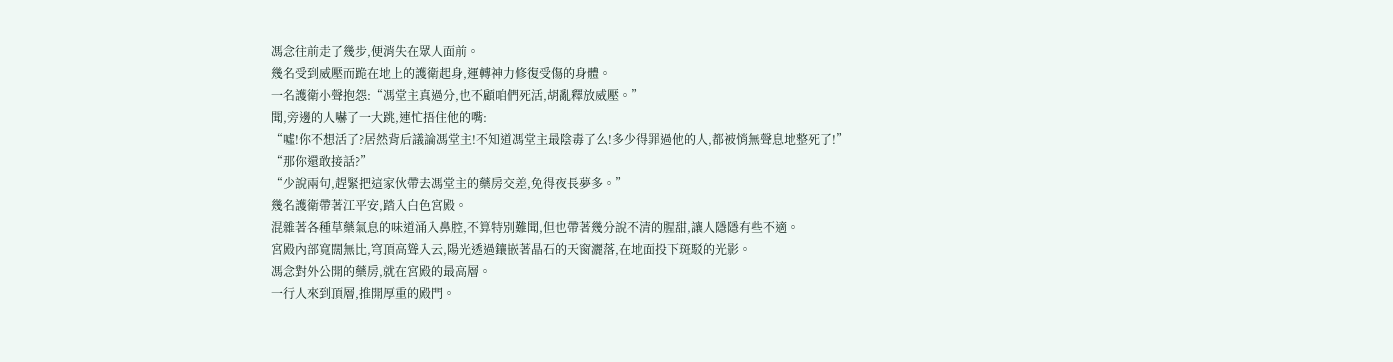馮念往前走了幾步,便消失在眾人面前。
幾名受到威壓而跪在地上的護衛起身,運轉神力修復受傷的身體。
一名護衛小聲抱怨:“馮堂主真過分,也不顧咱們死活,胡亂釋放威壓。”
聞,旁邊的人嚇了一大跳,連忙捂住他的嘴:
“噓!你不想活了?居然背后議論馮堂主!不知道馮堂主最陰毒了么!多少得罪過他的人,都被悄無聲息地整死了!”
“那你還敢接話?”
“少說兩句,趕緊把這家伙帶去馮堂主的藥房交差,免得夜長夢多。”
幾名護衛帶著江平安,踏入白色宮殿。
混雜著各種草藥氣息的味道涌入鼻腔,不算特別難聞,但也帶著幾分說不清的腥甜,讓人隱隱有些不適。
宮殿內部寬闊無比,穹頂高聳入云,陽光透過鑲嵌著晶石的天窗灑落,在地面投下斑駁的光影。
馮念對外公開的藥房,就在宮殿的最高層。
一行人來到頂層,推開厚重的殿門。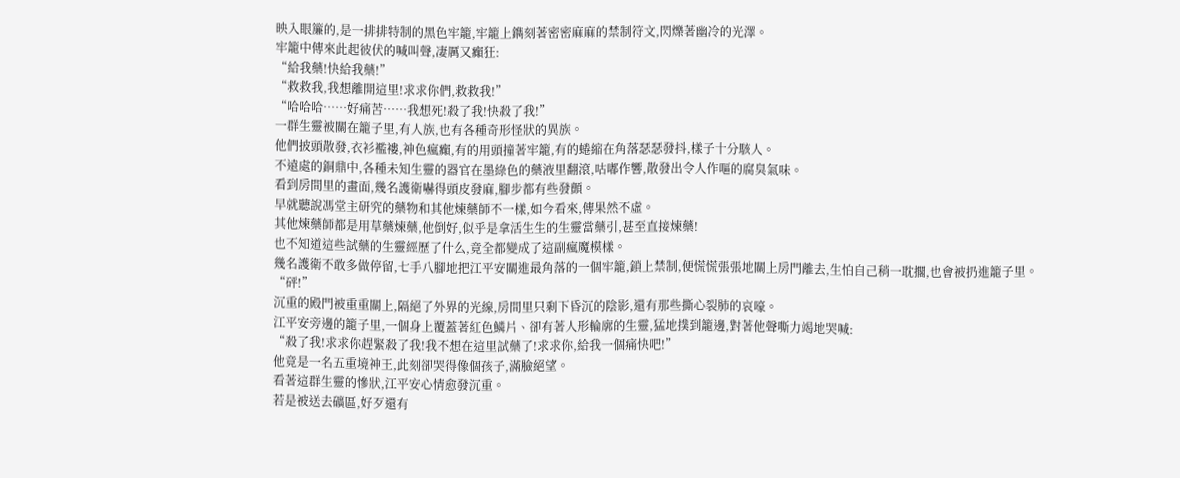映入眼簾的,是一排排特制的黑色牢籠,牢籠上鐫刻著密密麻麻的禁制符文,閃爍著幽冷的光澤。
牢籠中傳來此起彼伏的喊叫聲,凄厲又癲狂:
“給我藥!快給我藥!”
“救救我,我想離開這里!求求你們,救救我!”
“哈哈哈……好痛苦……我想死!殺了我!快殺了我!”
一群生靈被關在籠子里,有人族,也有各種奇形怪狀的異族。
他們披頭散發,衣衫襤褸,神色瘋癲,有的用頭撞著牢籠,有的蜷縮在角落瑟瑟發抖,樣子十分駭人。
不遠處的銅鼎中,各種未知生靈的器官在墨綠色的藥液里翻滾,咕嘟作響,散發出令人作嘔的腐臭氣味。
看到房間里的畫面,幾名護衛嚇得頭皮發麻,腳步都有些發顫。
早就聽說馮堂主研究的藥物和其他煉藥師不一樣,如今看來,傳果然不虛。
其他煉藥師都是用草藥煉藥,他倒好,似乎是拿活生生的生靈當藥引,甚至直接煉藥!
也不知道這些試藥的生靈經歷了什么,竟全都變成了這副瘋魔模樣。
幾名護衛不敢多做停留,七手八腳地把江平安關進最角落的一個牢籠,鎖上禁制,便慌慌張張地關上房門離去,生怕自己稍一耽擱,也會被扔進籠子里。
“砰!”
沉重的殿門被重重關上,隔絕了外界的光線,房間里只剩下昏沉的陰影,還有那些撕心裂肺的哀嚎。
江平安旁邊的籠子里,一個身上覆蓋著紅色鱗片、卻有著人形輪廓的生靈,猛地撲到籠邊,對著他聲嘶力竭地哭喊:
“殺了我!求求你趕緊殺了我!我不想在這里試藥了!求求你,給我一個痛快吧!”
他竟是一名五重境神王,此刻卻哭得像個孩子,滿臉絕望。
看著這群生靈的慘狀,江平安心情愈發沉重。
若是被送去礦區,好歹還有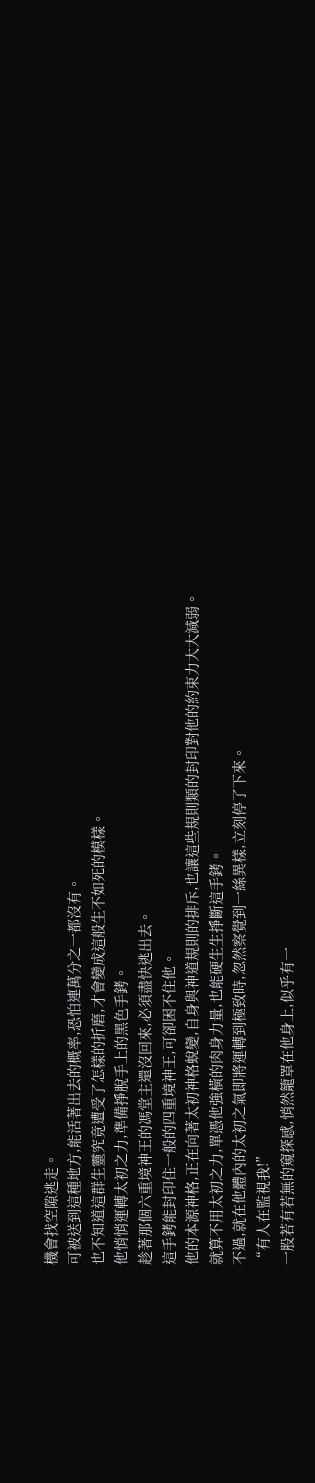機會找空隙逃走。
可被送到這種地方,能活著出去的概率,恐怕連萬分之一都沒有。
也不知道這群生靈究竟遭受了怎樣的折磨,才會變成這般生不如死的模樣。
他悄悄運轉太初之力,準備掙脫手上的黑色手銬。
趁著那個六重境神王的馮堂主還沒回來,必須盡快逃出去。
這手銬能封印住一般的四重境神王,可卻困不住他。
他的本源神格,正在向著太初神格蛻變,自身與神道規則的排斥,也讓這些規則類的封印對他的約束力大大減弱。
就算不用太初之力,單憑他強橫的肉身力量,也能硬生生掙斷這手銬。
不過,就在他體內的太初之氣即將運轉到極致時,忽然察覺到一絲異樣,立刻停了下來。
“有人在監視我!”
一股若有若無的窺探感,悄然籠罩在他身上,似乎有一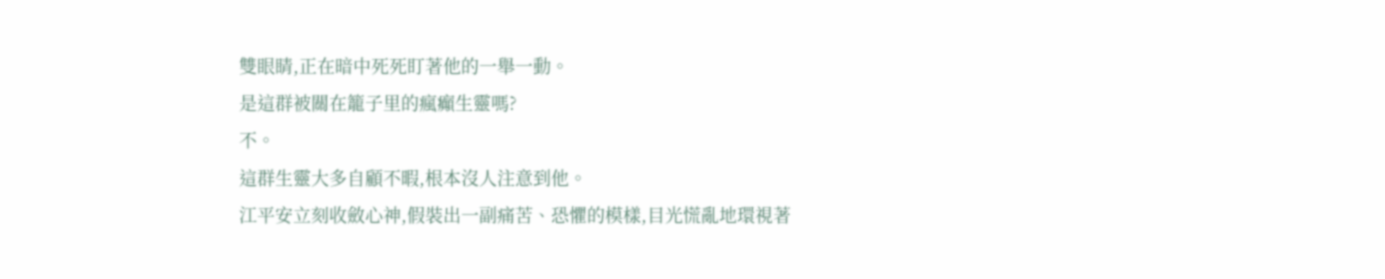雙眼睛,正在暗中死死盯著他的一舉一動。
是這群被關在籠子里的瘋癲生靈嗎?
不。
這群生靈大多自顧不暇,根本沒人注意到他。
江平安立刻收斂心神,假裝出一副痛苦、恐懼的模樣,目光慌亂地環視著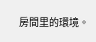房間里的環境。